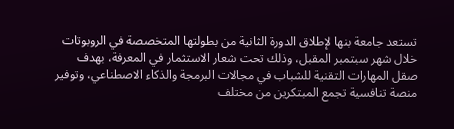تستعد جامعة بنها لإطلاق الدورة الثانية من بطولتها المتخصصة في الروبوتات خلال شهر سبتمبر المقبل، وذلك تحت شعار الاستثمار في المعرفة، بهدف صقل المهارات التقنية للشباب في مجالات البرمجة والذكاء الاصطناعي، وتوفير منصة تنافسية تجمع المبتكرين من مختلف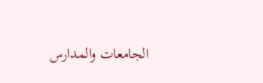الجامعات والمدارس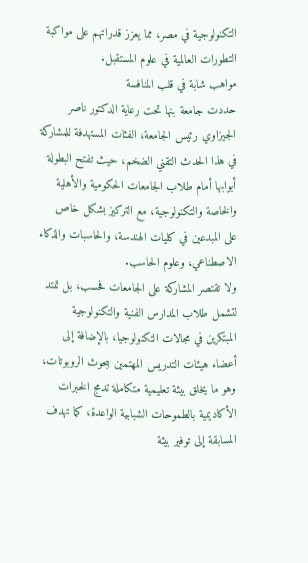التكنولوجية في مصر، مما يعزز قدراتهم على مواكبة التطورات العالمية في علوم المستقبل.
مواهب شابة في قلب المنافسة
حددت جامعة بنها تحت رعاية الدكتور ناصر الجيزاوي رئيس الجامعة، الفئات المستهدفة للمشاركة في هذا الحدث التقني الضخم، حيث تفتح البطولة أبوابها أمام طلاب الجامعات الحكومية والأهلية والخاصة والتكنولوجية، مع التركيز بشكل خاص على المبدعين في كليات الهندسة، والحاسبات والذكاء الاصطناعي، وعلوم الحاسب.
ولا تقتصر المشاركة على الجامعات فحسب، بل تمتد لتشمل طلاب المدارس الفنية والتكنولوجية المبتكرين في مجالات التكنولوجيا، بالإضافة إلى أعضاء هيئات التدريس المهتمين ببحوث الروبوتات، وهو ما يخلق بيئة تعليمية متكاملة تدمج الخبرات الأكاديمية بالطموحات الشبابية الواعدة، كما تهدف المسابقة إلى توفير بيئة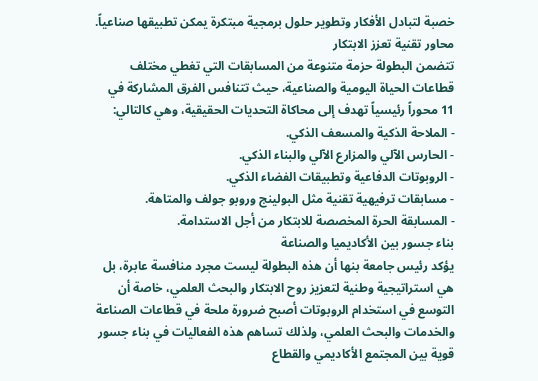خصبة لتبادل الأفكار وتطوير حلول برمجية مبتكرة يمكن تطبيقها صناعياً.
محاور تقنية تعزز الابتكار
تتضمن البطولة حزمة متنوعة من المسابقات التي تغطي مختلف قطاعات الحياة اليومية والصناعية، حيث تتنافس الفرق المشاركة في 11 محوراً رئيسياً تهدف إلى محاكاة التحديات الحقيقية، وهي كالتالي:
- الملاحة الذكية والمسعف الذكي.
- الحارس الآلي والمزارع الآلي والبناء الذكي.
- الروبوتات الدفاعية وتطبيقات الفضاء الذكي.
- مسابقات ترفيهية تقنية مثل البولينج وروبو جولف والمتاهة.
- المسابقة الحرة المخصصة للابتكار من أجل الاستدامة.
بناء جسور بين الأكاديميا والصناعة
يؤكد رئيس جامعة بنها أن هذه البطولة ليست مجرد منافسة عابرة، بل هي استراتيجية وطنية لتعزيز روح الابتكار والبحث العلمي، خاصة أن التوسع في استخدام الروبوتات أصبح ضرورة ملحة في قطاعات الصناعة والخدمات والبحث العلمي، ولذلك تساهم هذه الفعاليات في بناء جسور قوية بين المجتمع الأكاديمي والقطاع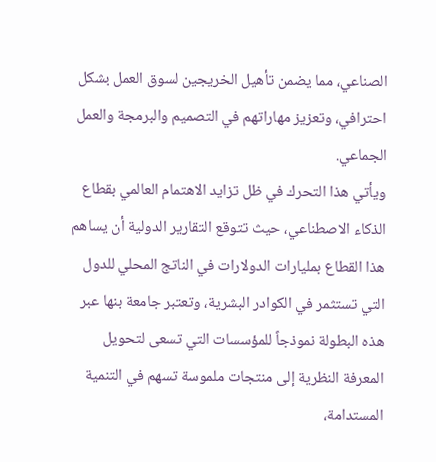الصناعي، مما يضمن تأهيل الخريجين لسوق العمل بشكل احترافي، وتعزيز مهاراتهم في التصميم والبرمجة والعمل الجماعي.
ويأتي هذا التحرك في ظل تزايد الاهتمام العالمي بقطاع الذكاء الاصطناعي، حيث تتوقع التقارير الدولية أن يساهم هذا القطاع بمليارات الدولارات في الناتج المحلي للدول التي تستثمر في الكوادر البشرية، وتعتبر جامعة بنها عبر هذه البطولة نموذجاً للمؤسسات التي تسعى لتحويل المعرفة النظرية إلى منتجات ملموسة تسهم في التنمية المستدامة،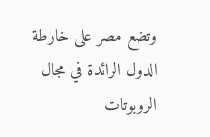وتضع مصر على خارطة الدول الرائدة في مجال الروبوتات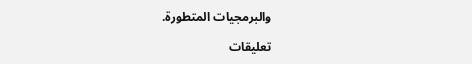والبرمجيات المتطورة.

تعليقات